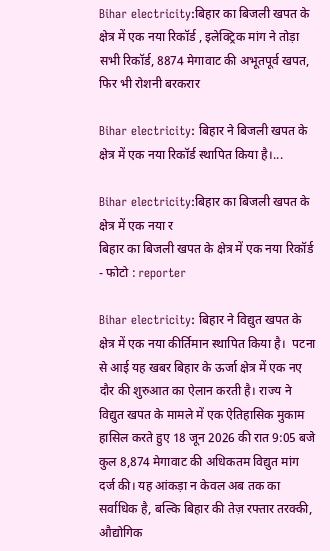Bihar electricity:बिहार का बिजली खपत के क्षेत्र में एक नया रिकॉर्ड , इलेक्ट्रिक मांग ने तोड़ा सभी रिकॉर्ड, 8874 मेगावाट की अभूतपूर्व खपत, फिर भी रोशनी बरकरार

Bihar electricity: बिहार ने बिजली खपत के क्षेत्र में एक नया रिकॉर्ड स्थापित किया है।...

Bihar electricity:बिहार का बिजली खपत के क्षेत्र में एक नया र
बिहार का बिजली खपत के क्षेत्र में एक नया रिकॉर्ड - फोटो : reporter

Bihar electricity: बिहार ने विद्युत खपत के क्षेत्र में एक नया कीर्तिमान स्थापित किया है।  पटना से आई यह खबर बिहार के ऊर्जा क्षेत्र में एक नए दौर की शुरुआत का ऐलान करती है। राज्य ने विद्युत खपत के मामले में एक ऐतिहासिक मुकाम हासिल करते हुए 18 जून 2026 की रात 9:05 बजे कुल 8,874 मेगावाट की अधिकतम विद्युत मांग दर्ज की। यह आंकड़ा न केवल अब तक का सर्वाधिक है, बल्कि बिहार की तेज़ रफ्तार तरक्की, औद्योगिक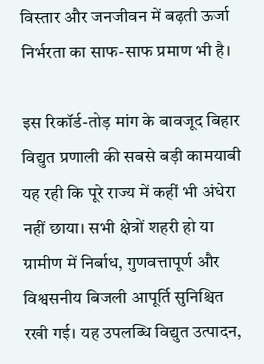विस्तार और जनजीवन में बढ़ती ऊर्जा निर्भरता का साफ-साफ प्रमाण भी है।

इस रिकॉर्ड-तोड़ मांग के बावजूद बिहार विद्युत प्रणाली की सबसे बड़ी कामयाबी यह रही कि पूरे राज्य में कहीं भी अंधेरा नहीं छाया। सभी क्षेत्रों शहरी हो या ग्रामीण में निर्बाध, गुणवत्तापूर्ण और विश्वसनीय बिजली आपूर्ति सुनिश्चित रखी गई। यह उपलब्धि विद्युत उत्पादन,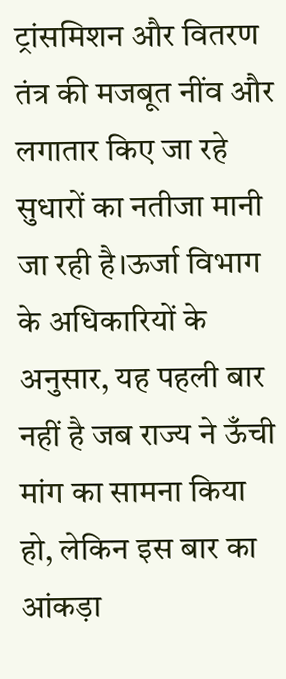ट्रांसमिशन और वितरण तंत्र की मजबूत नींव और लगातार किए जा रहे सुधारों का नतीजा मानी जा रही है।ऊर्जा विभाग के अधिकारियों के अनुसार, यह पहली बार नहीं है जब राज्य ने ऊँची मांग का सामना किया हो, लेकिन इस बार का आंकड़ा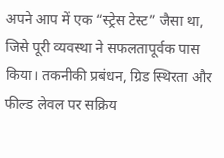अपने आप में एक “स्ट्रेस टेस्ट” जैसा था, जिसे पूरी व्यवस्था ने सफलतापूर्वक पास किया। तकनीकी प्रबंधन, ग्रिड स्थिरता और फील्ड लेवल पर सक्रिय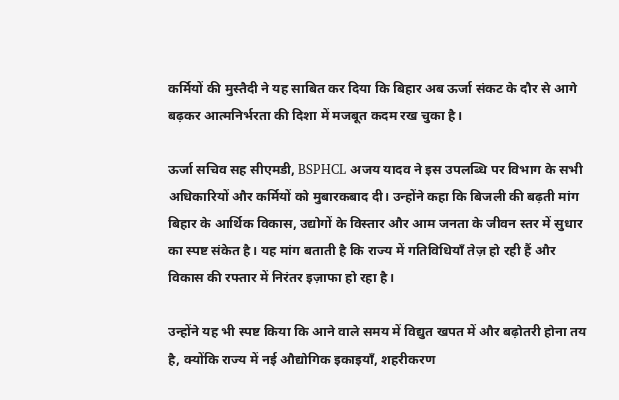कर्मियों की मुस्तैदी ने यह साबित कर दिया कि बिहार अब ऊर्जा संकट के दौर से आगे बढ़कर आत्मनिर्भरता की दिशा में मजबूत कदम रख चुका है।

ऊर्जा सचिव सह सीएमडी, BSPHCL अजय यादव ने इस उपलब्धि पर विभाग के सभी अधिकारियों और कर्मियों को मुबारकबाद दी। उन्होंने कहा कि बिजली की बढ़ती मांग बिहार के आर्थिक विकास, उद्योगों के विस्तार और आम जनता के जीवन स्तर में सुधार का स्पष्ट संकेत है। यह मांग बताती है कि राज्य में गतिविधियाँ तेज़ हो रही हैं और विकास की रफ्तार में निरंतर इज़ाफा हो रहा है।

उन्होंने यह भी स्पष्ट किया कि आने वाले समय में विद्युत खपत में और बढ़ोतरी होना तय है, क्योंकि राज्य में नई औद्योगिक इकाइयाँ, शहरीकरण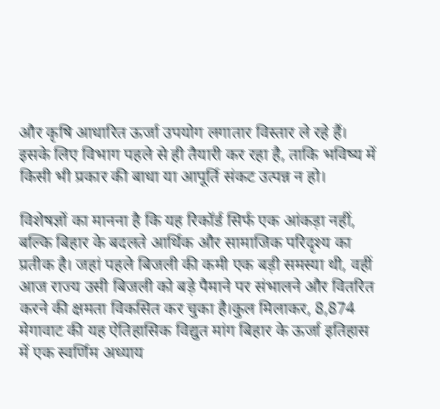और कृषि आधारित ऊर्जा उपयोग लगातार विस्तार ले रहे हैं। इसके लिए विभाग पहले से ही तैयारी कर रहा है, ताकि भविष्य में किसी भी प्रकार की बाधा या आपूर्ति संकट उत्पन्न न हो।

विशेषज्ञों का मानना है कि यह रिकॉर्ड सिर्फ एक आंकड़ा नहीं, बल्कि बिहार के बदलते आर्थिक और सामाजिक परिदृश्य का प्रतीक है। जहां पहले बिजली की कमी एक बड़ी समस्या थी, वहीं आज राज्य उसी बिजली को बड़े पैमाने पर संभालने और वितरित करने की क्षमता विकसित कर चुका है।कुल मिलाकर, 8,874 मेगावाट की यह ऐतिहासिक विद्युत मांग बिहार के ऊर्जा इतिहास में एक स्वर्णिम अध्याय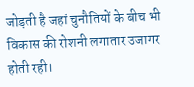जोड़ती है जहां चुनौतियों के बीच भी विकास की रोशनी लगातार उजागर होती रही।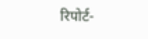रिपोर्ट-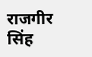राजगीर सिंह